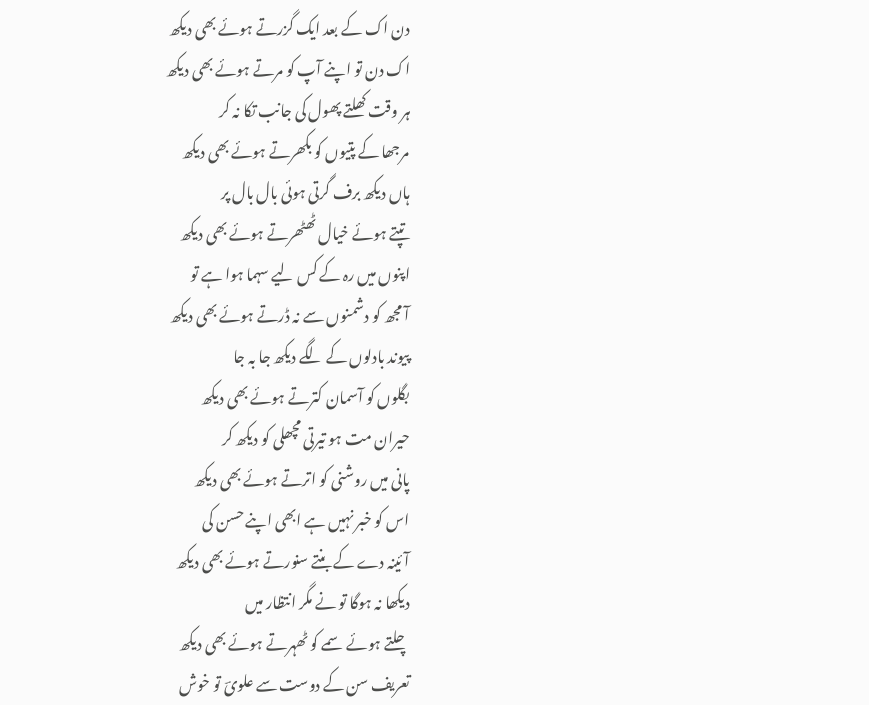دن اک کے بعد ایک گزرتے ہوئے بھی دیکھ
اک دن تو اپنے آپ کو مرتے ہوئے بھی دیکھ
ہر وقت کھلتے پھول کی جانب تکا نہ کر
مرجھا کے پتیوں کو بکھرتے ہوئے بھی دیکھ
ہاں دیکھ برف گرتی ہوئی بال بال پر
تپتے ہوئے خیال ٹھٹھرتے ہوئے بھی دیکھ
اپنوں میں رہ کے کس لیے سہما ہوا ہے تو
آ مجھ کو دشمنوں سے نہ ڈرتے ہوئے بھی دیکھ
پیوند بادلوں کے لگے دیکھ جا بہ جا
بگلوں کو آسمان کترتے ہوئے بھی دیکھ
حیران مت ہو تیرتی مچھلی کو دیکھ کر
پانی میں روشنی کو اترتے ہوئے بھی دیکھ
اس کو خبر نہیں ہے ابھی اپنے حسن کی
آئینہ دے کے بنتے سنورتے ہوئے بھی دیکھ
دیکھا نہ ہوگا تو نے مگر انتظار میں
چلتے ہوئے سمے کو ٹھہرتے ہوئے بھی دیکھ
تعریف سن کے دوست سے علویؔ تو خوش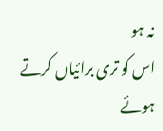نہ ہو
اس کو تری برائیاں کرتے ہوئے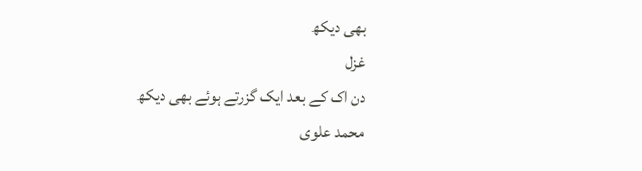بھی دیکھ
غزل
دن اک کے بعد ایک گزرتے ہوئے بھی دیکھ
محمد علوی